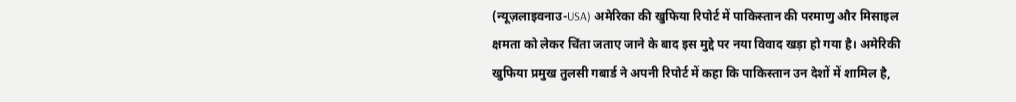(न्यूज़लाइवनाउ-USA) अमेरिका की खुफिया रिपोर्ट में पाकिस्तान की परमाणु और मिसाइल क्षमता को लेकर चिंता जताए जाने के बाद इस मुद्दे पर नया विवाद खड़ा हो गया है। अमेरिकी खुफिया प्रमुख तुलसी गबार्ड ने अपनी रिपोर्ट में कहा कि पाकिस्तान उन देशों में शामिल है,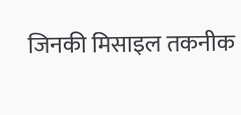जिनकी मिसाइल तकनीक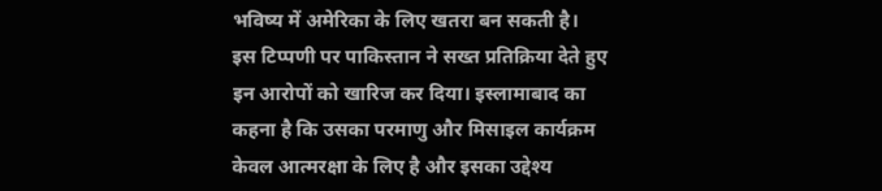भविष्य में अमेरिका के लिए खतरा बन सकती है।
इस टिप्पणी पर पाकिस्तान ने सख्त प्रतिक्रिया देते हुए इन आरोपों को खारिज कर दिया। इस्लामाबाद का कहना है कि उसका परमाणु और मिसाइल कार्यक्रम केवल आत्मरक्षा के लिए है और इसका उद्देश्य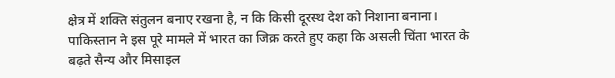क्षेत्र में शक्ति संतुलन बनाए रखना है, न कि किसी दूरस्थ देश को निशाना बनाना।
पाकिस्तान ने इस पूरे मामले में भारत का जिक्र करते हुए कहा कि असली चिंता भारत के बढ़ते सैन्य और मिसाइल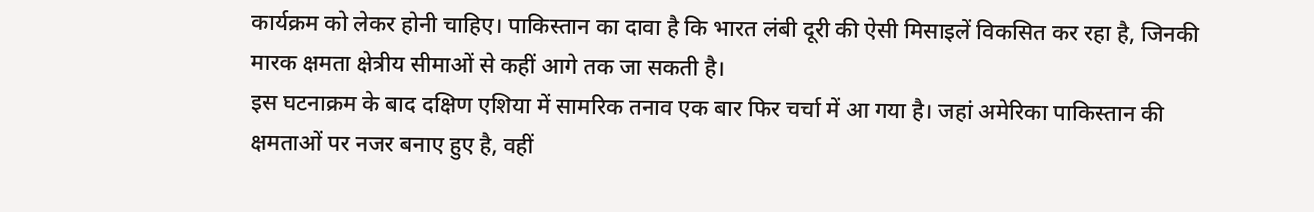कार्यक्रम को लेकर होनी चाहिए। पाकिस्तान का दावा है कि भारत लंबी दूरी की ऐसी मिसाइलें विकसित कर रहा है, जिनकी मारक क्षमता क्षेत्रीय सीमाओं से कहीं आगे तक जा सकती है।
इस घटनाक्रम के बाद दक्षिण एशिया में सामरिक तनाव एक बार फिर चर्चा में आ गया है। जहां अमेरिका पाकिस्तान की क्षमताओं पर नजर बनाए हुए है, वहीं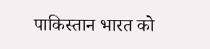पाकिस्तान भारत को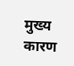मुख्य कारण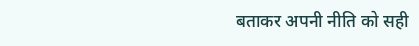बताकर अपनी नीति को सही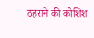ठहराने की कोशिश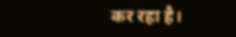कर रहा है।